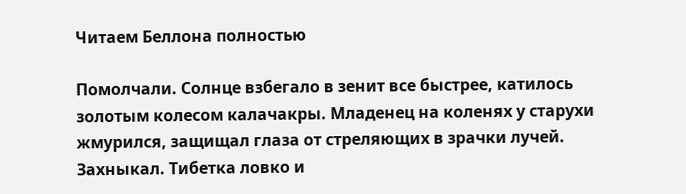Читаем Беллона полностью

Помолчали. Солнце взбегало в зенит все быстрее, катилось золотым колесом калачакры. Младенец на коленях у старухи жмурился, защищал глаза от стреляющих в зрачки лучей. Захныкал. Тибетка ловко и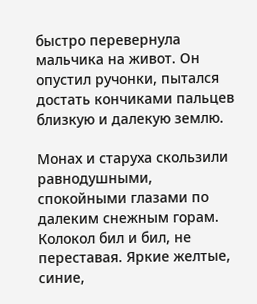быстро перевернула мальчика на живот. Он опустил ручонки, пытался достать кончиками пальцев близкую и далекую землю.

Монах и старуха скользили равнодушными, спокойными глазами по далеким снежным горам. Колокол бил и бил, не переставая. Яркие желтые, синие,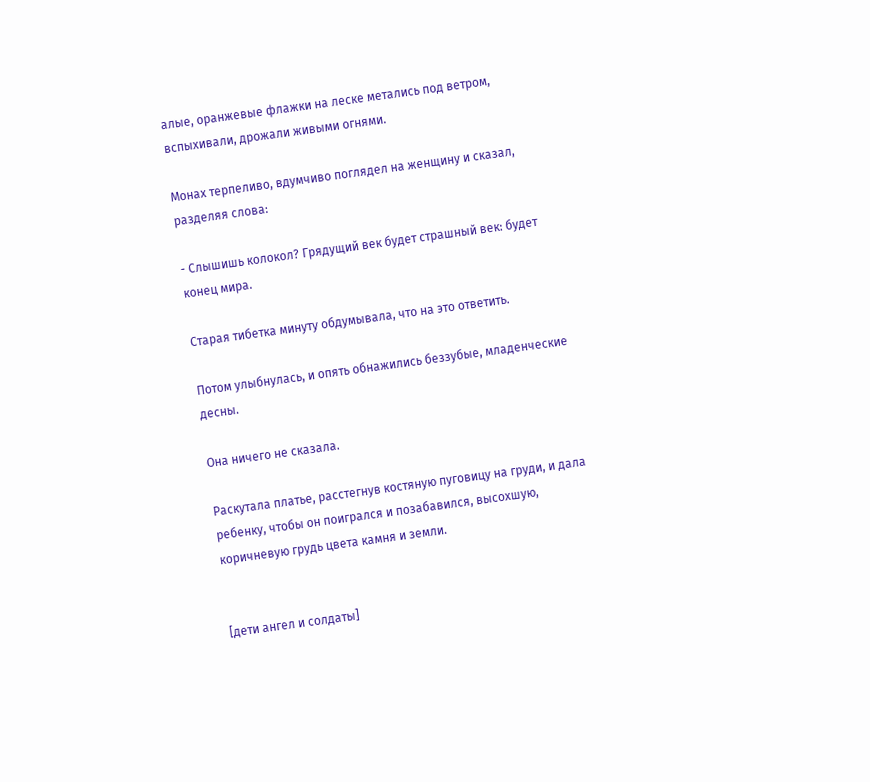алые, оранжевые флажки на леске метались под ветром, вспыхивали, дрожали живыми огнями.

Монах терпеливо, вдумчиво поглядел на женщину и сказал, разделяя слова:

- Слышишь колокол? Грядущий век будет страшный век: будет конец мира.

Старая тибетка минуту обдумывала, что на это ответить.

Потом улыбнулась, и опять обнажились беззубые, младенческие десны.

Она ничего не сказала.

Раскутала платье, расстегнув костяную пуговицу на груди, и дала ребенку, чтобы он поигрался и позабавился, высохшую, коричневую грудь цвета камня и земли.


[дети ангел и солдаты]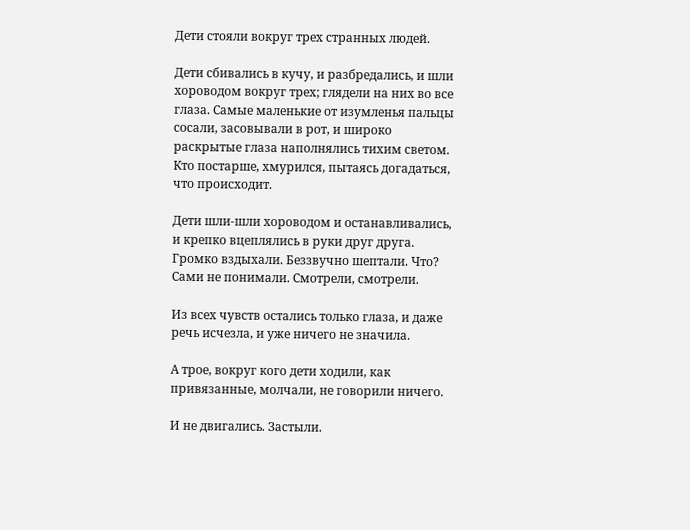Дети стояли вокруг трех странных людей.

Дети сбивались в кучу, и разбредались, и шли хороводом вокруг трех; глядели на них во все глаза. Самые маленькие от изумленья пальцы сосали, засовывали в рот, и широко раскрытые глаза наполнялись тихим светом. Кто постарше, хмурился, пытаясь догадаться, что происходит.

Дети шли-шли хороводом и останавливались, и крепко вцеплялись в руки друг друга. Громко вздыхали. Беззвучно шептали. Что? Сами не понимали. Смотрели, смотрели.

Из всех чувств остались только глаза, и даже речь исчезла, и уже ничего не значила.

А трое, вокруг кого дети ходили, как привязанные, молчали, не говорили ничего.

И не двигались. Застыли.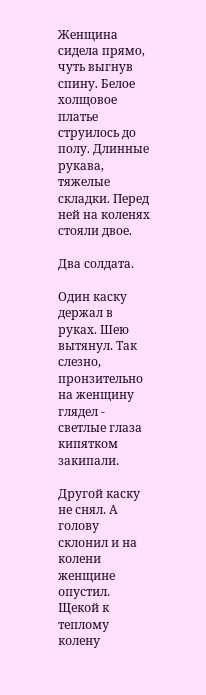Женщина сидела прямо, чуть выгнув спину. Белое холщовое платье струилось до полу. Длинные рукава, тяжелые складки. Перед ней на коленях стояли двое.

Два солдата.

Один каску держал в руках. Шею вытянул. Так слезно, пронзительно на женщину глядел - светлые глаза кипятком закипали.

Другой каску не снял. А голову склонил и на колени женщине опустил. Щекой к теплому колену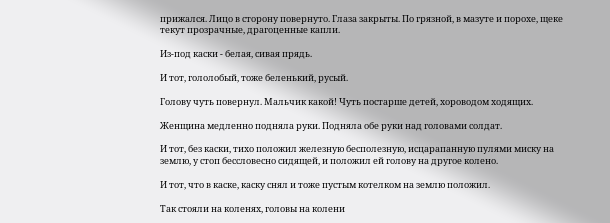прижался. Лицо в сторону повернуто. Глаза закрыты. По грязной, в мазуте и порохе, щеке текут прозрачные, драгоценные капли.

Из-под каски - белая, сивая прядь.

И тот, гололобый, тоже беленький, русый.

Голову чуть повернул. Мальчик какой! Чуть постарше детей, хороводом ходящих.

Женщина медленно подняла руки. Подняла обе руки над головами солдат.

И тот, без каски, тихо положил железную бесполезную, исцарапанную пулями миску на землю, у стоп бессловесно сидящей, и положил ей голову на другое колено.

И тот, что в каске, каску снял и тоже пустым котелком на землю положил.

Так стояли на коленях, головы на колени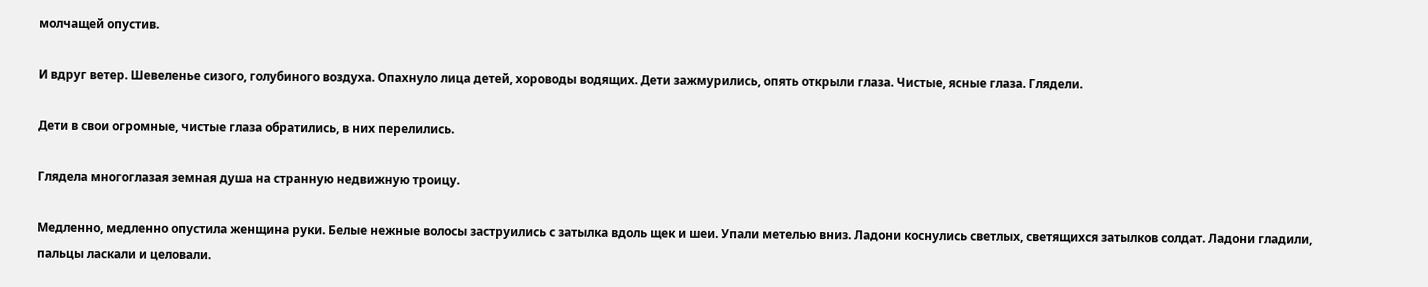молчащей опустив.

И вдруг ветер. Шевеленье сизого, голубиного воздуха. Опахнуло лица детей, хороводы водящих. Дети зажмурились, опять открыли глаза. Чистые, ясные глаза. Глядели.

Дети в свои огромные, чистые глаза обратились, в них перелились.

Глядела многоглазая земная душа на странную недвижную троицу.

Медленно, медленно опустила женщина руки. Белые нежные волосы заструились с затылка вдоль щек и шеи. Упали метелью вниз. Ладони коснулись светлых, светящихся затылков солдат. Ладони гладили, пальцы ласкали и целовали.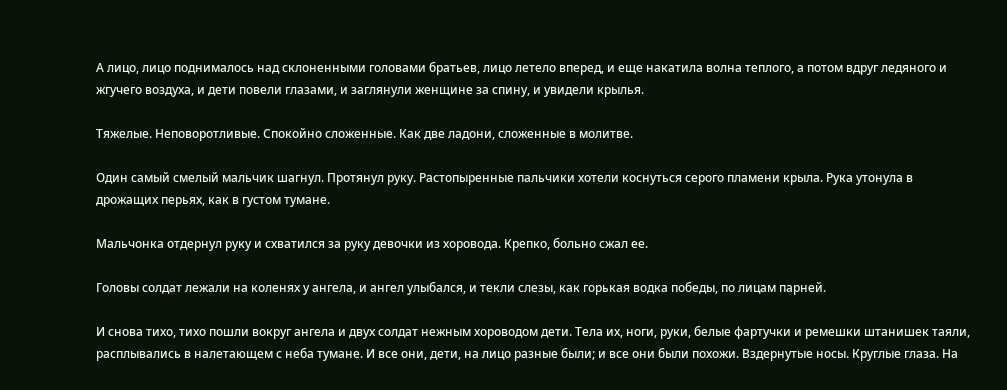А лицо, лицо поднималось над склоненными головами братьев, лицо летело вперед, и еще накатила волна теплого, а потом вдруг ледяного и жгучего воздуха, и дети повели глазами, и заглянули женщине за спину, и увидели крылья.

Тяжелые. Неповоротливые. Спокойно сложенные. Как две ладони, сложенные в молитве.

Один самый смелый мальчик шагнул. Протянул руку. Растопыренные пальчики хотели коснуться серого пламени крыла. Рука утонула в дрожащих перьях, как в густом тумане.

Мальчонка отдернул руку и схватился за руку девочки из хоровода. Крепко, больно сжал ее.

Головы солдат лежали на коленях у ангела, и ангел улыбался, и текли слезы, как горькая водка победы, по лицам парней.

И снова тихо, тихо пошли вокруг ангела и двух солдат нежным хороводом дети. Тела их, ноги, руки, белые фартучки и ремешки штанишек таяли, расплывались в налетающем с неба тумане. И все они, дети, на лицо разные были; и все они были похожи. Вздернутые носы. Круглые глаза. На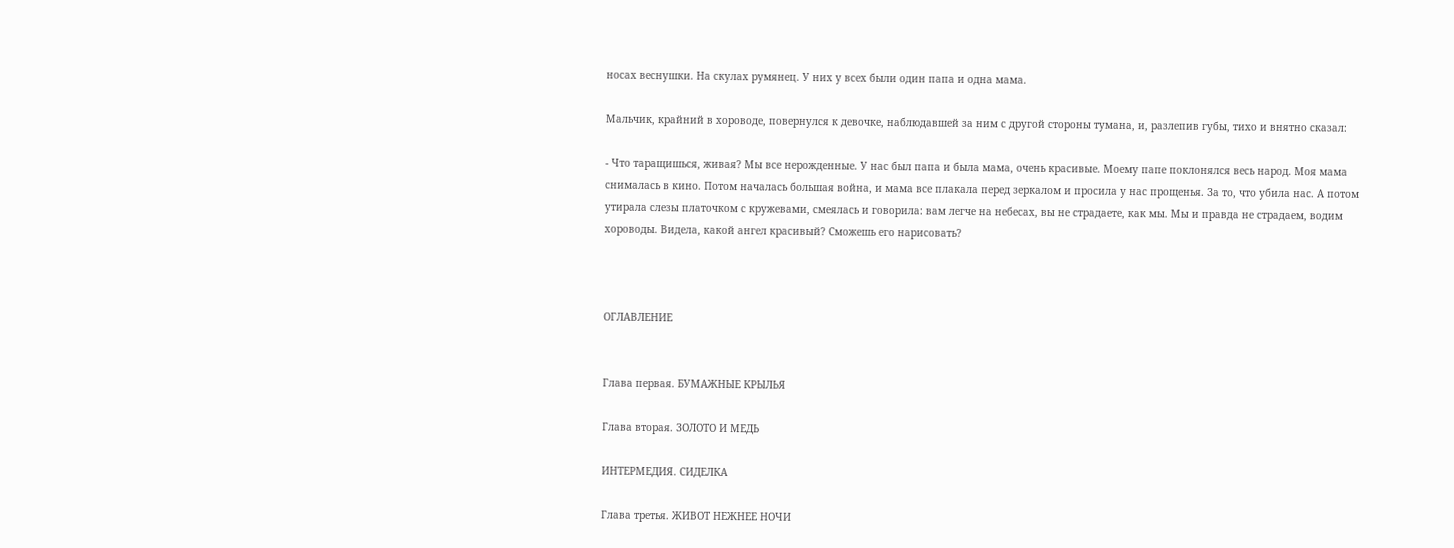носах веснушки. На скулах румянец. У них у всех были один папа и одна мама.

Мальчик, крайний в хороводе, повернулся к девочке, наблюдавшей за ним с другой стороны тумана, и, разлепив губы, тихо и внятно сказал:

- Что таращишься, живая? Мы все нерожденные. У нас был папа и была мама, очень красивые. Моему папе поклонялся весь народ. Моя мама снималась в кино. Потом началась большая война, и мама все плакала перед зеркалом и просила у нас прощенья. За то, что убила нас. А потом утирала слезы платочком с кружевами, смеялась и говорила: вам легче на небесах, вы не страдаете, как мы. Мы и правда не страдаем, водим хороводы. Видела, какой ангел красивый? Сможешь его нарисовать?



ОГЛАВЛЕНИЕ


Глава первая. БУМАЖНЫЕ КРЫЛЬЯ

Глава вторая. ЗОЛОТО И МЕДЬ

ИНТЕРМЕДИЯ. СИДЕЛКА

Глава третья. ЖИВОТ НЕЖНЕЕ НОЧИ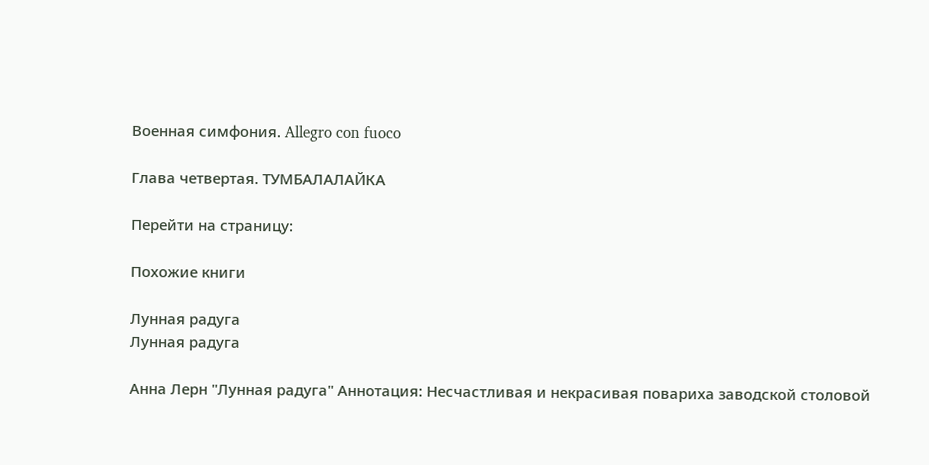Военная симфония. Allegro con fuoco

Глава четвертая. ТУМБАЛАЛАЙКА

Перейти на страницу:

Похожие книги

Лунная радуга
Лунная радуга

Анна Лерн "Лунная радуга" Аннотация: Несчастливая и некрасивая повариха заводской столовой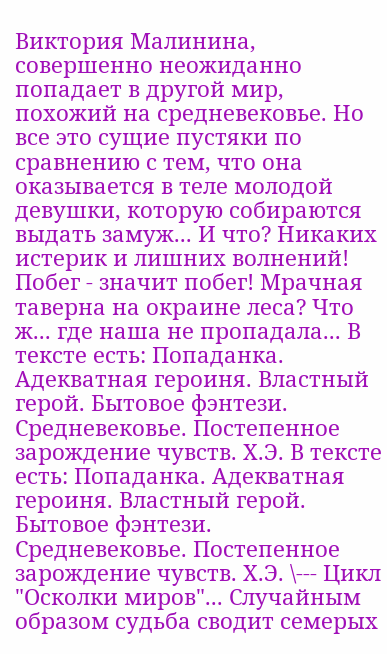Виктория Малинина, совершенно неожиданно попадает в другой мир, похожий на средневековье. Но все это сущие пустяки по сравнению с тем, что она оказывается в теле молодой девушки, которую собираются выдать замуж... И что? Никаких истерик и лишних волнений! Побег - значит побег! Мрачная таверна на окраине леса? Что ж... где наша не пропадала... В тексте есть: Попаданка. Адекватная героиня. Властный герой. Бытовое фэнтези. Средневековье. Постепенное зарождение чувств. Х.Э. В тексте есть: Попаданка. Адекватная героиня. Властный герой. Бытовое фэнтези. Средневековье. Постепенное зарождение чувств. Х.Э. \--- Цикл "Осколки миров"... Случайным образом судьба сводит семерых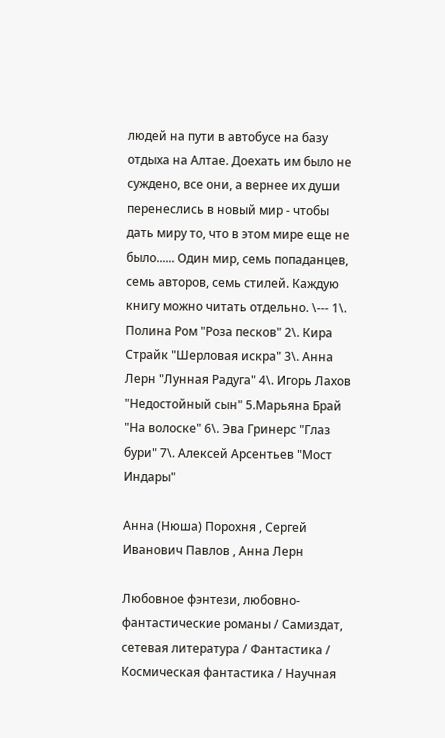людей на пути в автобусе на базу отдыха на Алтае. Доехать им было не суждено, все они, а вернее их души перенеслись в новый мир - чтобы дать миру то, что в этом мире еще не было...... Один мир, семь попаданцев, семь авторов, семь стилей. Каждую книгу можно читать отдельно. \--- 1\. Полина Ром "Роза песков" 2\. Кира Страйк "Шерловая искра" 3\. Анна Лерн "Лунная Радуга" 4\. Игорь Лахов "Недостойный сын" 5.Марьяна Брай "На волоске" 6\. Эва Гринерс "Глаз бури" 7\. Алексей Арсентьев "Мост Индары"

Анна (Нюша) Порохня , Сергей Иванович Павлов , Анна Лерн

Любовное фэнтези, любовно-фантастические романы / Самиздат, сетевая литература / Фантастика / Космическая фантастика / Научная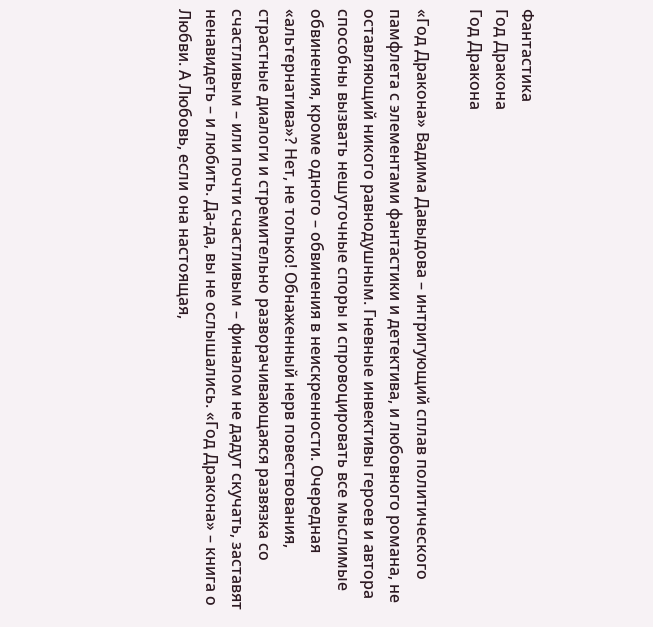Фантастика
Год Дракона
Год Дракона

«Год Дракона» Вадима Давыдова – интригующий сплав политического памфлета с элементами фантастики и детектива, и любовного романа, не оставляющий никого равнодушным. Гневные инвективы героев и автора способны вызвать нешуточные споры и спровоцировать все мыслимые обвинения, кроме одного – обвинения в неискренности. Очередная «альтернатива»? Нет, не только! Обнаженный нерв повествования, страстные диалоги и стремительно разворачивающаяся развязка со счастливым – или почти счастливым – финалом не дадут скучать, заставят ненавидеть – и любить. Да-да, вы не ослышались. «Год Дракона» – книга о Любви. А Любовь, если она настоящая,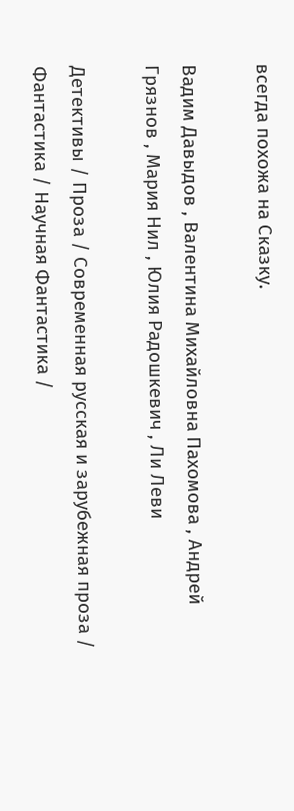всегда похожа на Сказку.

Вадим Давыдов , Валентина Михайловна Пахомова , Андрей Грязнов , Мария Нил , Юлия Радошкевич , Ли Леви

Детективы / Проза / Современная русская и зарубежная проза / Фантастика / Научная Фантастика /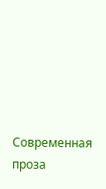Современная проза